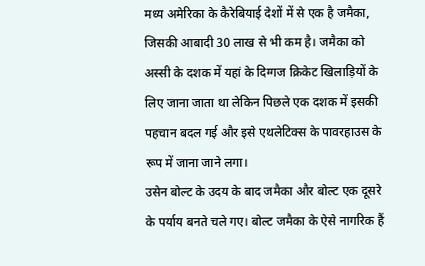मध्य अमेरिका के कैरेबियाई देशों में से एक है जमैका, जिसकी आबादी 30 लाख से भी कम है। जमैका को अस्सी के दशक में यहां के दिग्गज क्रिकेट खिलाड़ियों के लिए जाना जाता था लेकिन पिछले एक दशक में इसकी पहचान बदल गई और इसे एथलेटिक्स के पावरहाउस के रूप में जाना जाने लगा।
उसेन बोल्ट के उदय के बाद जमैका और बोल्ट एक दूसरे के पर्याय बनते चले गए। बोल्ट जमैका के ऐसे नागरिक हैं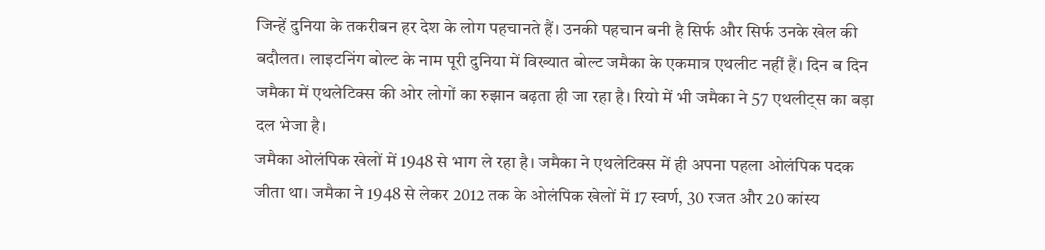जिन्हें दुनिया के तकरीबन हर देश के लोग पहचानते हैं। उनकी पहचान बनी है सिर्फ और सिर्फ उनके खेल की बदौलत। लाइटनिंग बोल्ट के नाम पूरी दुनिया में विख्यात बोल्ट जमैका के एकमात्र एथलीट नहीं हैं। दिन ब दिन जमैका में एथलेटिक्स की ओर लोगों का रुझान बढ़ता ही जा रहा है। रियो में भी जमैका ने 57 एथलीट्स का बड़ा दल भेजा है।
जमैका ओलंपिक खेलों में 1948 से भाग ले रहा है। जमैका ने एथलेटिक्स में ही अपना पहला ओलंपिक पदक जीता था। जमैका ने 1948 से लेकर 2012 तक के ओलंपिक खेलों में 17 स्वर्ण, 30 रजत और 20 कांस्य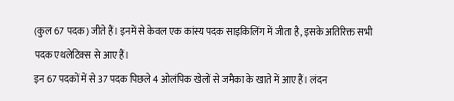(कुल 67 पदक) जीते हैं। इनमें से केवल एक कांस्य पदक साइकिलिंग में जीता है, इसके अतिरिक्त सभी पदक एथलेटिक्स से आए हैं।
इन 67 पदकों में से 37 पदक पिछले 4 ओलंपिक खेलों से जमैका के खाते में आए हैं। लंदन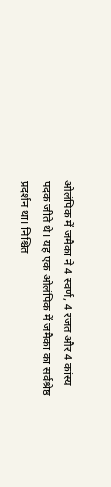ओलंपिक में जमैका ने 4 स्वर्ण, 4 रजत और 4 कांस्य पदक जीते थे। यह एक ओलंपिक में जमैका का सर्वश्रेष्ठ प्रदर्शन था। निश्चित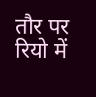तौर पर रियो में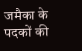जमैका के पदकों की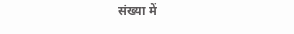संख्या में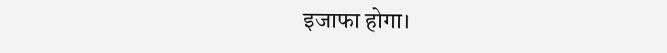इजाफा होगा।